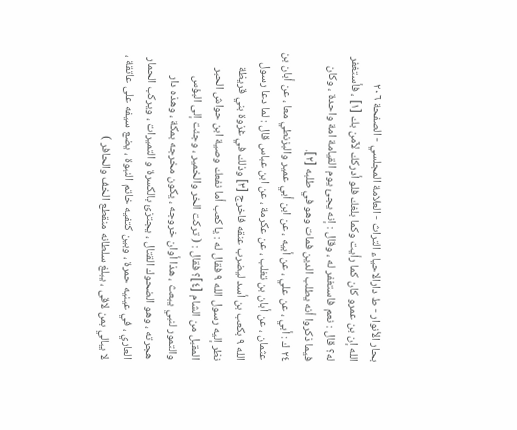بحار الأنوار - ط دارالاحیاء التراث - العلامة المجلسي - الصفحة ٢٠٦
الله إن بن عمرو كان كما رأيت وكما بلغك فلو أدركك لآمن بك [١] ، فأستغفر له؟ قال : نعم فاستغفر له ، وقال : إنه يجئ يوم القيامة امة واحدة ، وكان فيما ذكروا أنه يطلب الدين فمات وهو في طلبه [٢].
٢٤ ك : أبي ، عن علي ، عن أبيه ، عن ابن أبي عمير والبزنطي معا ، عن أبان بن عثمان ، عن أبان بن تغلب ، عن عكرمة ، عن ابن عباس قال : لما دعا رسول الله ٩ بكعب بن أسد ليضرب عنقه فاخرج [٣] وذلك في غزوة بني قريظة نظر إليه رسول الله ٩ فقال له : يا كعب أما نفعك وصية ابن حواش الحبر المقبل من الشام [٤]؟ فقال : ( تركت الخر والخمير ، وجئت إلى البؤس والتمور لنبي يبعث ، هذا أوان خروجه ، يكون مخرجه بمكة ، وهذه دار هجرته ، وهو الضحوك القتال ، يجتزئ بالكسرة و التميرات ، ويركب الحمار العاري ، في عينيه حمرة ، وبين كتفيه خاتم النبوة ، يضع سيفه على عاتقة ، لا يبالي بمن لاقى ، يبلغ سلطانه منقطع الخف والحافر )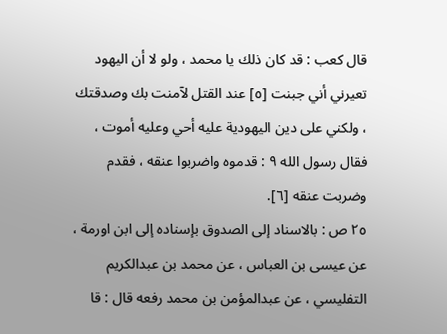قال كعب : قد كان ذلك يا محمد ، ولو لا أن اليهود تعيرني أني جبنت [٥] عند القتل لآمنت بك وصدقتك ، ولكني على دين اليهودية عليه أحي وعليه أموت ، فقال رسول الله ٩ : قدموه واضربوا عنقه ، فقدم وضربت عنقه [٦].
٢٥ ص : بالاسناد إلى الصدوق بإسناده إلى ابن اورمة ، عن عيسى بن العباس ، عن محمد بن عبدالكريم التفليسي ، عن عبدالمؤمن بن محمد رفعه قال : قا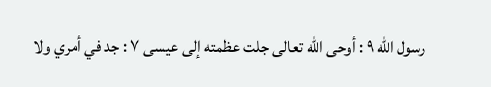رسول الله ٩ : أوحى الله تعالى جلت عظمته إلى عيسى ٧ : جد في أمري ولا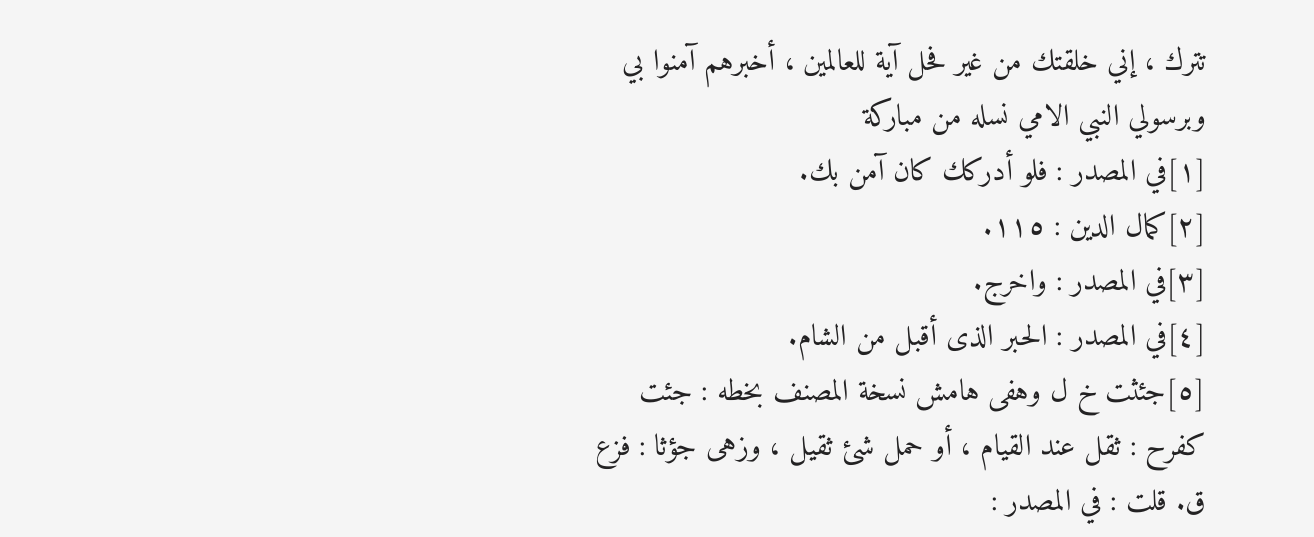تترك ، إني خلقتك من غير فحل آية للعالمين ، أخبرهم آمنوا بي وبرسولي النبي الامي نسله من مباركة
[١]في المصدر : فلو أدركك كان آمن بك.
[٢]كمال الدين : ١١٥.
[٣]في المصدر : واخرج.
[٤]في المصدر : الحبر الذى أقبل من الشام.
[٥]جئثت خ ل وهفى هامش نسخة المصنف بخطه : جئت كفرح : ثقل عند القيام ، أو حمل شئ ثقيل ، وزهى جؤثا : فزع ق. قلت : في المصدر :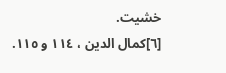خشيت.
[٦]كمال الدين ، ١١٤ و ١١٥.